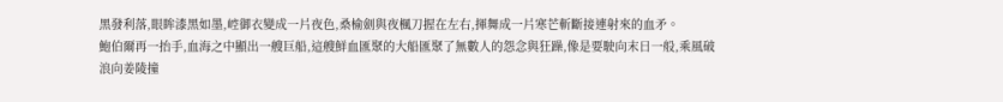黑發利落,眼眸漆黑如墨,崆御衣變成一片夜色,桑榆劍與夜楓刀握在左右,揮舞成一片寒芒斬斷接連射來的血矛。
鮑伯爾再一抬手,血海之中顯出一艘巨船,這艘鮮血匯聚的大船匯聚了無數人的怨念與狂躁,像是要駛向末日一般,乘風破浪向姜陵撞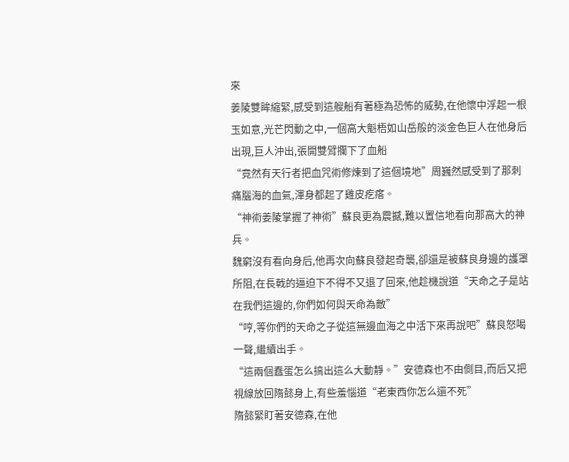來
姜陵雙眸縮緊,感受到這艘船有著極為恐怖的威勢,在他懷中浮起一根玉如意,光芒閃動之中,一個高大魁梧如山岳般的淡金色巨人在他身后出現,巨人沖出,張開雙臂攔下了血船
“竟然有天行者把血咒術修煉到了這個境地”周巍然感受到了那刺痛腦海的血氣,渾身都起了雞皮疙瘩。
“神術姜陵掌握了神術”蘇良更為震撼,難以置信地看向那高大的神兵。
魏窮沒有看向身后,他再次向蘇良發起奇襲,卻還是被蘇良身邊的護罩所阻,在長戟的逼迫下不得不又退了回來,他趁機說道“天命之子是站在我們這邊的,你們如何與天命為敵”
“哼,等你們的天命之子從這無邊血海之中活下來再說吧”蘇良怒喝一聲,繼續出手。
“這兩個蠢蛋怎么搞出這么大動靜。”安德森也不由側目,而后又把視線放回隋懿身上,有些羞惱道“老東西你怎么還不死”
隋懿緊盯著安德森,在他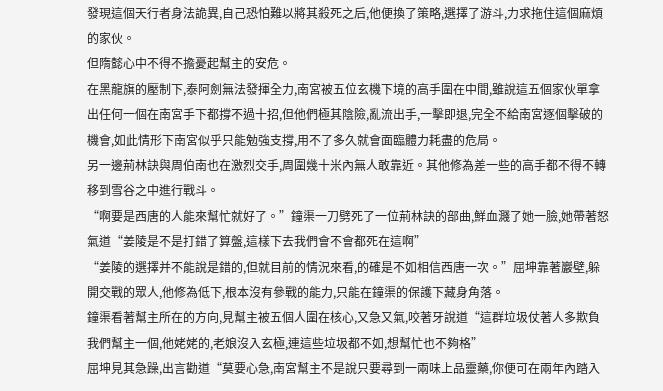發現這個天行者身法詭異,自己恐怕難以將其殺死之后,他便換了策略,選擇了游斗,力求拖住這個麻煩的家伙。
但隋懿心中不得不擔憂起幫主的安危。
在黑龍旗的壓制下,泰阿劍無法發揮全力,南宮被五位玄機下境的高手圍在中間,雖說這五個家伙單拿出任何一個在南宮手下都撐不過十招,但他們極其陰險,亂流出手,一擊即退,完全不給南宮逐個擊破的機會,如此情形下南宮似乎只能勉強支撐,用不了多久就會面臨體力耗盡的危局。
另一邊荊林訣與周伯南也在激烈交手,周圍幾十米內無人敢靠近。其他修為差一些的高手都不得不轉移到雪谷之中進行戰斗。
“啊要是西唐的人能來幫忙就好了。”鐘渠一刀劈死了一位荊林訣的部曲,鮮血濺了她一臉,她帶著怒氣道“姜陵是不是打錯了算盤,這樣下去我們會不會都死在這啊”
“姜陵的選擇并不能說是錯的,但就目前的情況來看,的確是不如相信西唐一次。”屈坤靠著巖壁,躲開交戰的眾人,他修為低下,根本沒有參戰的能力,只能在鐘渠的保護下藏身角落。
鐘渠看著幫主所在的方向,見幫主被五個人圍在核心,又急又氣,咬著牙說道“這群垃圾仗著人多欺負我們幫主一個,他姥姥的,老娘沒入玄極,連這些垃圾都不如,想幫忙也不夠格”
屈坤見其急躁,出言勸道“莫要心急,南宮幫主不是說只要尋到一兩味上品靈藥,你便可在兩年內踏入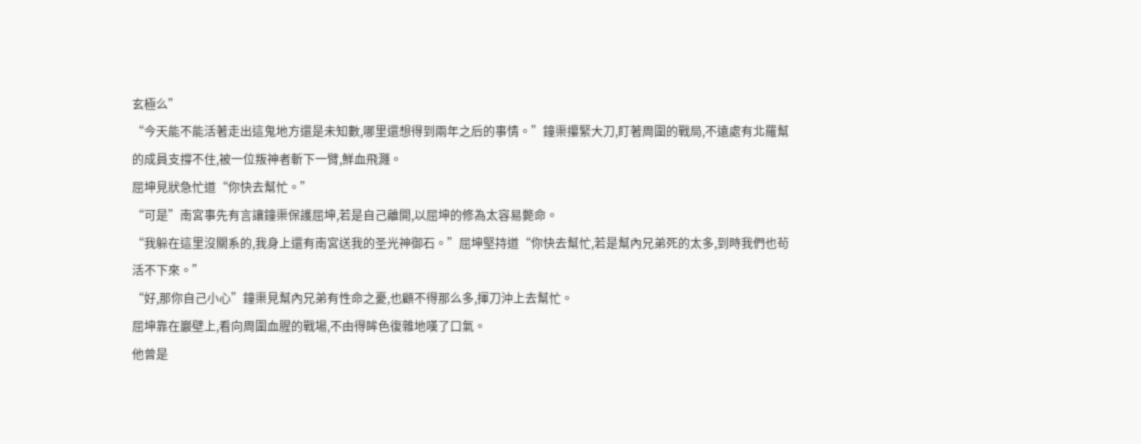玄極么”
“今天能不能活著走出這鬼地方還是未知數,哪里還想得到兩年之后的事情。”鐘渠攥緊大刀,盯著周圍的戰局,不遠處有北羅幫的成員支撐不住,被一位叛神者斬下一臂,鮮血飛濺。
屈坤見狀急忙道“你快去幫忙。”
“可是”南宮事先有言讓鐘渠保護屈坤,若是自己離開,以屈坤的修為太容易斃命。
“我躲在這里沒關系的,我身上還有南宮送我的圣光神御石。”屈坤堅持道“你快去幫忙,若是幫內兄弟死的太多,到時我們也茍活不下來。”
“好,那你自己小心”鐘渠見幫內兄弟有性命之憂,也顧不得那么多,揮刀沖上去幫忙。
屈坤靠在巖壁上,看向周圍血腥的戰場,不由得眸色復雜地嘆了口氣。
他曾是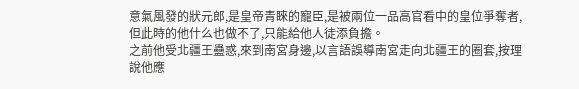意氣風發的狀元郎,是皇帝青睞的寵臣,是被兩位一品高官看中的皇位爭奪者,但此時的他什么也做不了,只能給他人徒添負擔。
之前他受北疆王蠱惑,來到南宮身邊,以言語誤導南宮走向北疆王的圈套,按理說他應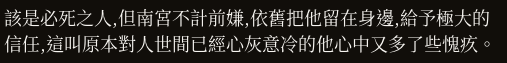該是必死之人,但南宮不計前嫌,依舊把他留在身邊,給予極大的信任,這叫原本對人世間已經心灰意冷的他心中又多了些愧疚。